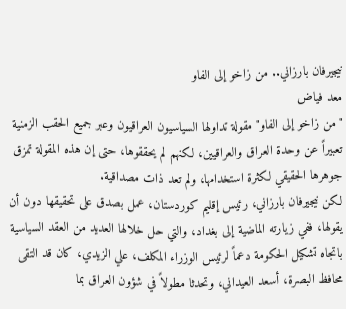نيجيرفان بارزاني.. من زاخو إلى الفاو
معد فياض
"من زاخو إلى الفاو" مقولة تداولها السياسيون العراقيون وعبر جميع الحقب الزمنية تعبيراً عن وحدة العراق والعراقيين، لكنهم لم يحققوها، حتى إن هذه المقولة تمزق جوهرها الحقيقي لكثرة استخدامها، ولم تعد ذات مصداقية.
لكن نيجيرفان بارزاني، رئيس إقليم كوردستان، عمل بصدق على تحقيقها دون أن يقولها، ففي زيارته الماضية إلى بغداد، والتي حل خلالها العديد من العقد السياسية باتجاه تشكيل الحكومة دعماً لرئيس الوزراء المكلف، علي الزيدي، كان قد التقى محافظ البصرة، أسعد العيداني، وتحدثا مطولاً في شؤون العراق بما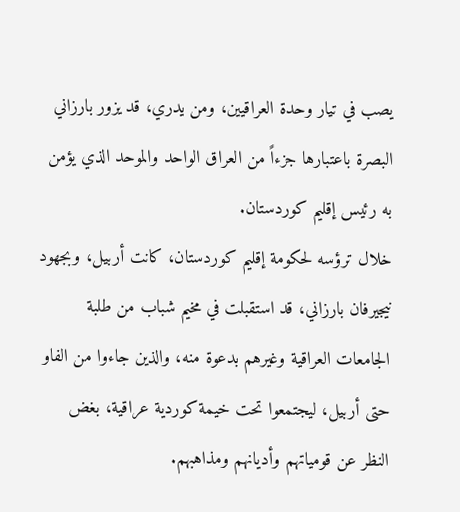يصب في تيار وحدة العراقيين، ومن يدري، قد يزور بارزاني البصرة باعتبارها جزءاً من العراق الواحد والموحد الذي يؤمن به رئيس إقليم كوردستان.
خلال ترؤسه لحكومة إقليم كوردستان، كانت أربيل، وبجهود نيجيرفان بارزاني، قد استقبلت في مخيم شباب من طلبة الجامعات العراقية وغيرهم بدعوة منه، والذين جاءوا من الفاو حتى أربيل، ليجتمعوا تحت خيمة كوردية عراقية، بغض النظر عن قومياتهم وأديانهم ومذاهبهم.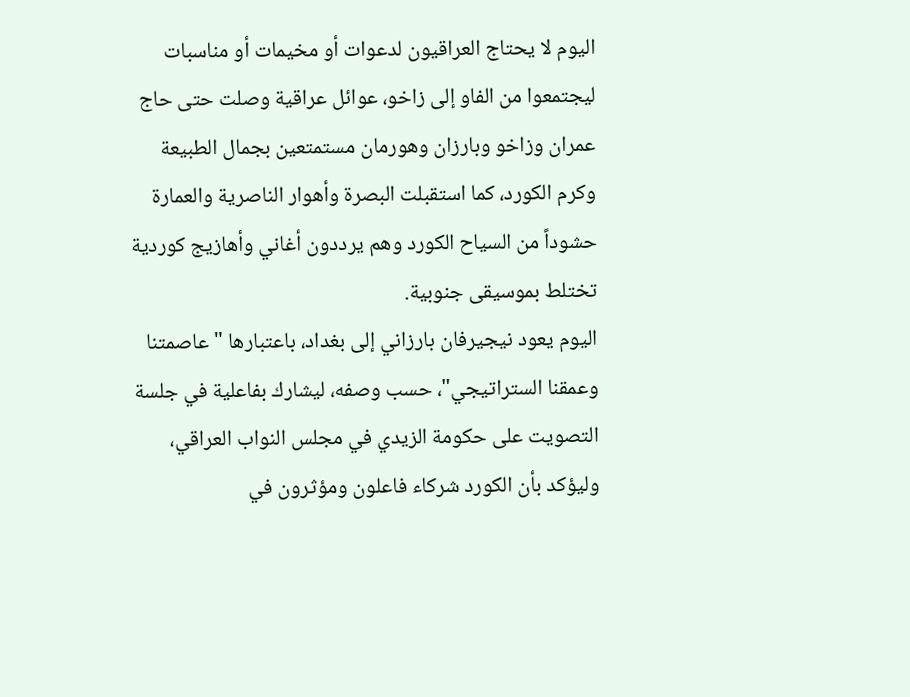اليوم لا يحتاج العراقيون لدعوات أو مخيمات أو مناسبات ليجتمعوا من الفاو إلى زاخو، عوائل عراقية وصلت حتى حاج عمران وزاخو وبارزان وهورمان مستمتعين بجمال الطبيعة وكرم الكورد، كما استقبلت البصرة وأهوار الناصرية والعمارة حشوداً من السياح الكورد وهم يرددون أغاني وأهازيج كوردية تختلط بموسيقى جنوبية.
اليوم يعود نيجيرفان بارزاني إلى بغداد، باعتبارها "عاصمتنا وعمقنا الستراتيجي"، حسب وصفه، ليشارك بفاعلية في جلسة التصويت على حكومة الزيدي في مجلس النواب العراقي، وليؤكد بأن الكورد شركاء فاعلون ومؤثرون في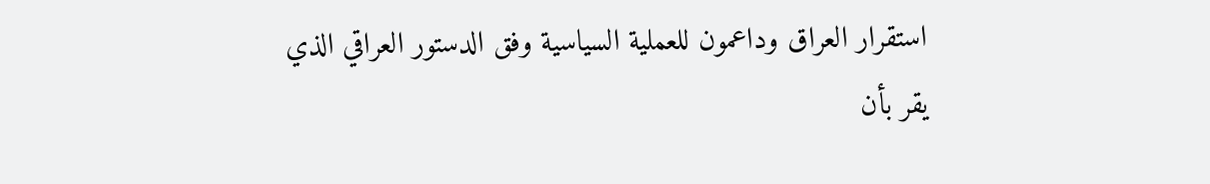استقرار العراق وداعمون للعملية السياسية وفق الدستور العراقي الذي يقر بأن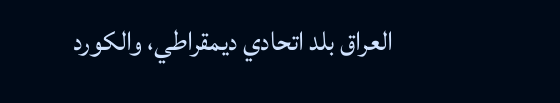العراق بلد اتحادي ديمقراطي، والكورد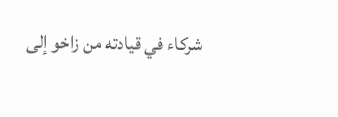شركاء في قيادته من زاخو إلى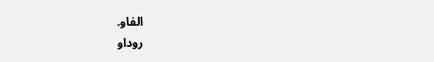الفاو.
روداو